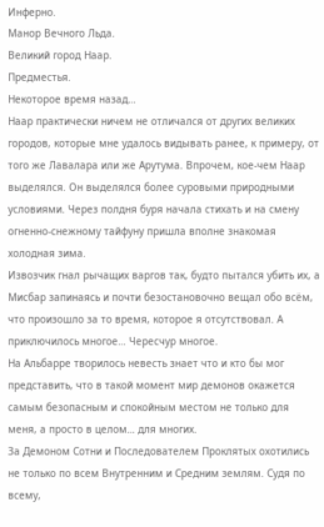Инферно.
Манор Вечного Льда.
Великий город Наар.
Предместья.
Некоторое время назад…
Наар практически ничем не отличался от других великих городов, которые мне удалось видывать ранее, к примеру, от того же Лавалара или же Арутума. Впрочем, кое-чем Наар выделялся. Он выделялся более суровыми природными условиями. Через полдня буря начала стихать и на смену огненно-снежному тайфуну пришла вполне знакомая холодная зима.
Извозчик гнал рычащих варгов так, будто пытался убить их, а Мисбар запинаясь и почти безостановочно вещал обо всём, что произошло за то время, которое я отсутствовал. А приключилось многое… Чересчур многое.
На Альбарре творилось невесть знает что и кто бы мог представить, что в такой момент мир демонов окажется самым безопасным и спокойным местом не только для меня, а просто в целом… для многих.
За Демоном Сотни и Последователем Проклятых охотились не только по всем Внутренним и Средним землям. Судя по всему,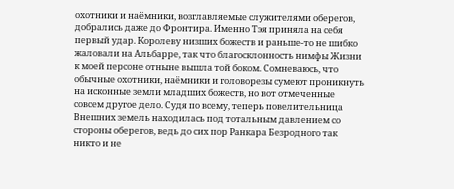охотники и наёмники, возглавляемые служителями оберегов, добрались даже до Фронтира. Именно Тэя приняла на себя первый удар. Королеву низших божеств и раньше-то не шибко жаловали на Альбарре, так что благосклонность нимфы Жизни к моей персоне отныне вышла той боком. Сомневаюсь, что обычные охотники, наёмники и головорезы сумеют проникнуть на исконные земли младших божеств, но вот отмеченные совсем другое дело. Судя по всему, теперь повелительница Внешних земель находилась под тотальным давлением со стороны оберегов, ведь до сих пор Ранкара Безродного так никто и не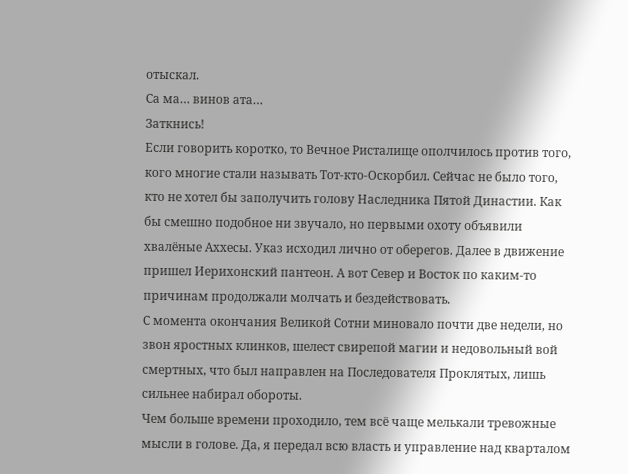отыскал.
Са ма… винов ата…
Заткнись!
Если говорить коротко, то Вечное Ристалище ополчилось против того, кого многие стали называть Тот-кто-Оскорбил. Сейчас не было того, кто не хотел бы заполучить голову Наследника Пятой Династии. Как бы смешно подобное ни звучало, но первыми охоту объявили хвалёные Аххесы. Указ исходил лично от оберегов. Далее в движение пришел Иерихонский пантеон. А вот Север и Восток по каким-то причинам продолжали молчать и бездействовать.
С момента окончания Великой Сотни миновало почти две недели, но звон яростных клинков, шелест свирепой магии и недовольный вой смертных, что был направлен на Последователя Проклятых, лишь сильнее набирал обороты.
Чем больше времени проходило, тем всё чаще мелькали тревожные мысли в голове. Да, я передал всю власть и управление над кварталом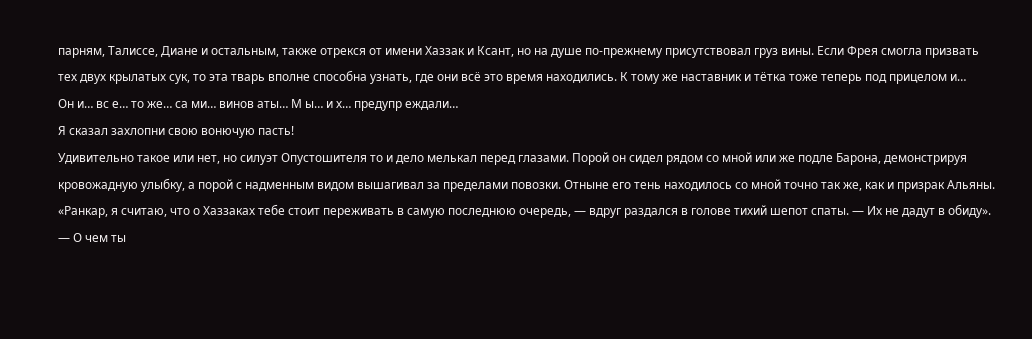парням, Талиссе, Диане и остальным, также отрекся от имени Хаззак и Ксант, но на душе по-прежнему присутствовал груз вины. Если Фрея смогла призвать тех двух крылатых сук, то эта тварь вполне способна узнать, где они всё это время находились. К тому же наставник и тётка тоже теперь под прицелом и…
Он и… вс е… то же… са ми… винов аты… М ы… и х… предупр еждали…
Я сказал захлопни свою вонючую пасть!
Удивительно такое или нет, но силуэт Опустошителя то и дело мелькал перед глазами. Порой он сидел рядом со мной или же подле Барона, демонстрируя кровожадную улыбку, а порой с надменным видом вышагивал за пределами повозки. Отныне его тень находилось со мной точно так же, как и призрак Альяны.
«Ранкар, я считаю, что о Хаззаках тебе стоит переживать в самую последнюю очередь, — вдруг раздался в голове тихий шепот спаты. — Их не дадут в обиду».
— О чем ты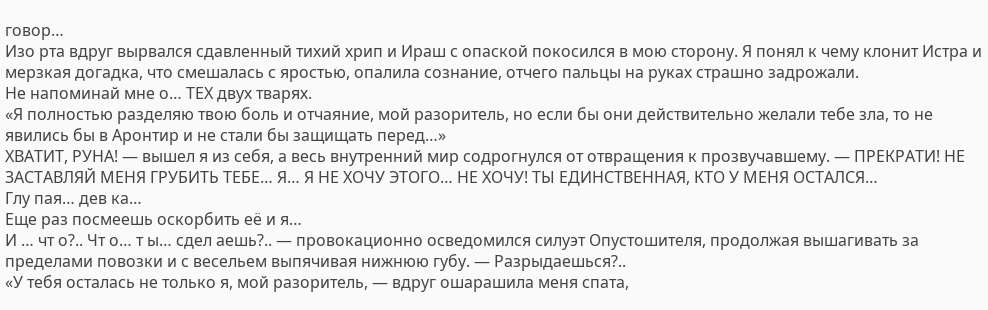говор…
Изо рта вдруг вырвался сдавленный тихий хрип и Ираш с опаской покосился в мою сторону. Я понял к чему клонит Истра и мерзкая догадка, что смешалась с яростью, опалила сознание, отчего пальцы на руках страшно задрожали.
Не напоминай мне о… ТЕХ двух тварях.
«Я полностью разделяю твою боль и отчаяние, мой разоритель, но если бы они действительно желали тебе зла, то не явились бы в Аронтир и не стали бы защищать перед…»
ХВАТИТ, РУНА! — вышел я из себя, а весь внутренний мир содрогнулся от отвращения к прозвучавшему. — ПРЕКРАТИ! НЕ ЗАСТАВЛЯЙ МЕНЯ ГРУБИТЬ ТЕБЕ… Я… Я НЕ ХОЧУ ЭТОГО… НЕ ХОЧУ! ТЫ ЕДИНСТВЕННАЯ, КТО У МЕНЯ ОСТАЛСЯ…
Глу пая… дев ка…
Еще раз посмеешь оскорбить её и я…
И … чт о?.. Чт о… т ы… сдел аешь?.. — провокационно осведомился силуэт Опустошителя, продолжая вышагивать за пределами повозки и с весельем выпячивая нижнюю губу. — Разрыдаешься?..
«У тебя осталась не только я, мой разоритель, — вдруг ошарашила меня спата,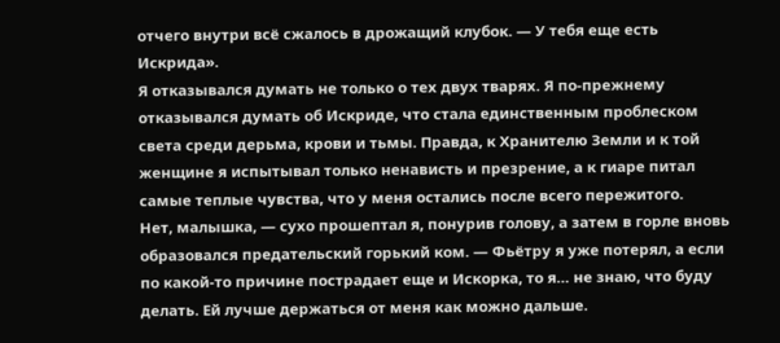отчего внутри всё сжалось в дрожащий клубок. — У тебя еще есть Искрида».
Я отказывался думать не только о тех двух тварях. Я по-прежнему отказывался думать об Искриде, что стала единственным проблеском света среди дерьма, крови и тьмы. Правда, к Хранителю Земли и к той женщине я испытывал только ненависть и презрение, а к гиаре питал самые теплые чувства, что у меня остались после всего пережитого.
Нет, малышка, — сухо прошептал я, понурив голову, а затем в горле вновь образовался предательский горький ком. — Фьётру я уже потерял, а если по какой-то причине пострадает еще и Искорка, то я… не знаю, что буду делать. Ей лучше держаться от меня как можно дальше.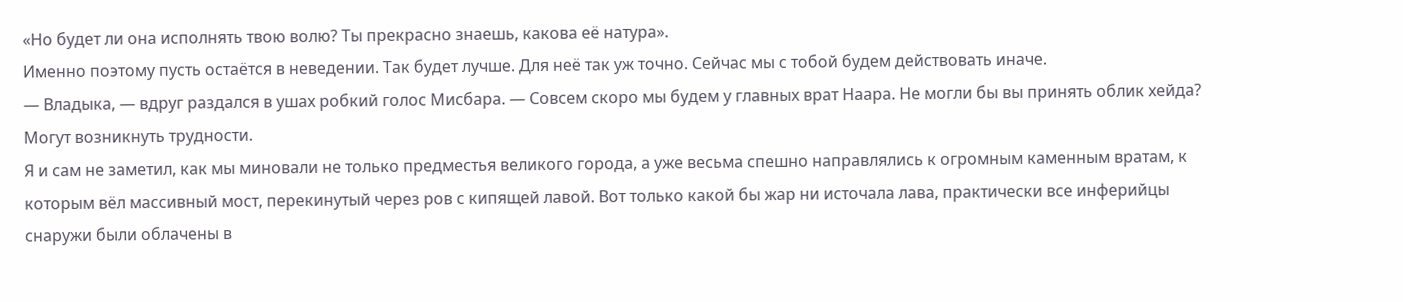«Но будет ли она исполнять твою волю? Ты прекрасно знаешь, какова её натура».
Именно поэтому пусть остаётся в неведении. Так будет лучше. Для неё так уж точно. Сейчас мы с тобой будем действовать иначе.
— Владыка, — вдруг раздался в ушах робкий голос Мисбара. — Совсем скоро мы будем у главных врат Наара. Не могли бы вы принять облик хейда? Могут возникнуть трудности.
Я и сам не заметил, как мы миновали не только предместья великого города, а уже весьма спешно направлялись к огромным каменным вратам, к которым вёл массивный мост, перекинутый через ров с кипящей лавой. Вот только какой бы жар ни источала лава, практически все инферийцы снаружи были облачены в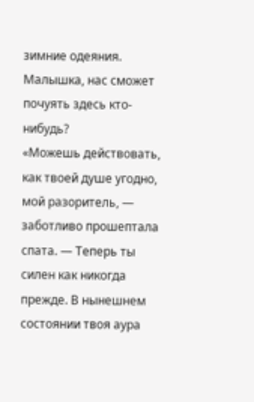зимние одеяния.
Малышка, нас сможет почуять здесь кто-нибудь?
«Можешь действовать, как твоей душе угодно, мой разоритель, — заботливо прошептала спата. — Теперь ты силен как никогда прежде. В нынешнем состоянии твоя аура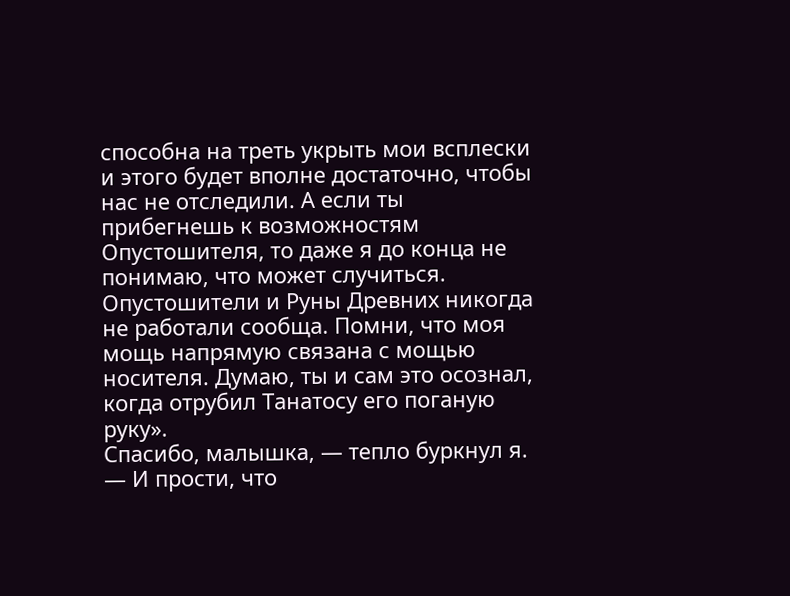способна на треть укрыть мои всплески и этого будет вполне достаточно, чтобы нас не отследили. А если ты прибегнешь к возможностям Опустошителя, то даже я до конца не понимаю, что может случиться. Опустошители и Руны Древних никогда не работали сообща. Помни, что моя мощь напрямую связана с мощью носителя. Думаю, ты и сам это осознал, когда отрубил Танатосу его поганую руку».
Спасибо, малышка, — тепло буркнул я. — И прости, что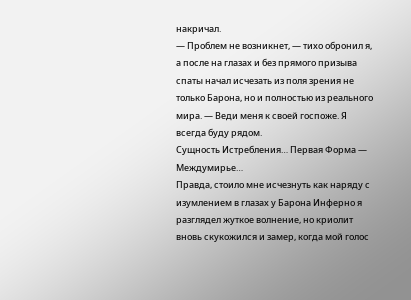накричал.
— Проблем не возникнет, — тихо обронил я, а после на глазах и без прямого призыва спаты начал исчезать из поля зрения не только Барона, но и полностью из реального мира. — Веди меня к своей госпоже. Я всегда буду рядом.
Сущность Истребления… Первая Форма — Междумирье…
Правда, стоило мне исчезнуть как наряду с изумлением в глазах у Барона Инферно я разглядел жуткое волнение, но криолит вновь скукожился и замер, когда мой голос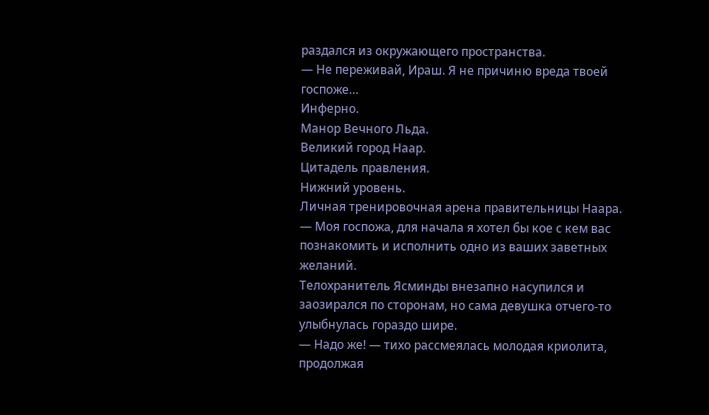раздался из окружающего пространства.
— Не переживай, Ираш. Я не причиню вреда твоей госпоже…
Инферно.
Манор Вечного Льда.
Великий город Наар.
Цитадель правления.
Нижний уровень.
Личная тренировочная арена правительницы Наара.
— Моя госпожа, для начала я хотел бы кое с кем вас познакомить и исполнить одно из ваших заветных желаний.
Телохранитель Ясминды внезапно насупился и заозирался по сторонам, но сама девушка отчего-то улыбнулась гораздо шире.
— Надо же! — тихо рассмеялась молодая криолита, продолжая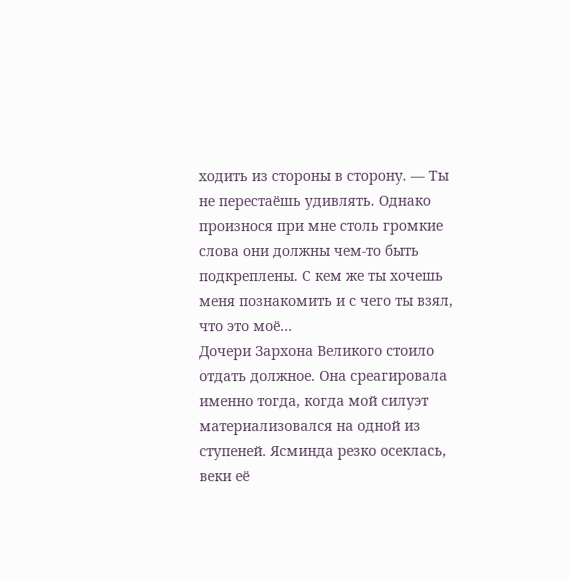ходить из стороны в сторону. — Ты не перестаёшь удивлять. Однако произнося при мне столь громкие слова они должны чем-то быть подкреплены. С кем же ты хочешь меня познакомить и с чего ты взял, что это моё…
Дочери Зархона Великого стоило отдать должное. Она среагировала именно тогда, когда мой силуэт материализовался на одной из ступеней. Ясминда резко осеклась, веки её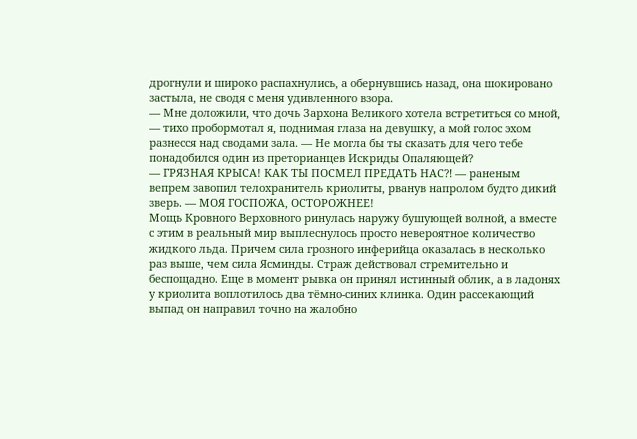дрогнули и широко распахнулись, а обернувшись назад, она шокировано застыла, не сводя с меня удивленного взора.
— Мне доложили, что дочь Зархона Великого хотела встретиться со мной, — тихо пробормотал я, поднимая глаза на девушку, а мой голос эхом разнесся над сводами зала. — Не могла бы ты сказать для чего тебе понадобился один из преторианцев Искриды Опаляющей?
— ГРЯЗНАЯ КРЫСА! КАК ТЫ ПОСМЕЛ ПРЕДАТЬ НАС⁈ — раненым вепрем завопил телохранитель криолиты, рванув напролом будто дикий зверь. — МОЯ ГОСПОЖА, ОСТОРОЖНЕЕ!
Мощь Кровного Верховного ринулась наружу бушующей волной, а вместе с этим в реальный мир выплеснулось просто невероятное количество жидкого льда. Причем сила грозного инферийца оказалась в несколько раз выше, чем сила Ясминды. Страж действовал стремительно и беспощадно. Еще в момент рывка он принял истинный облик, а в ладонях у криолита воплотилось два тёмно-синих клинка. Один рассекающий выпад он направил точно на жалобно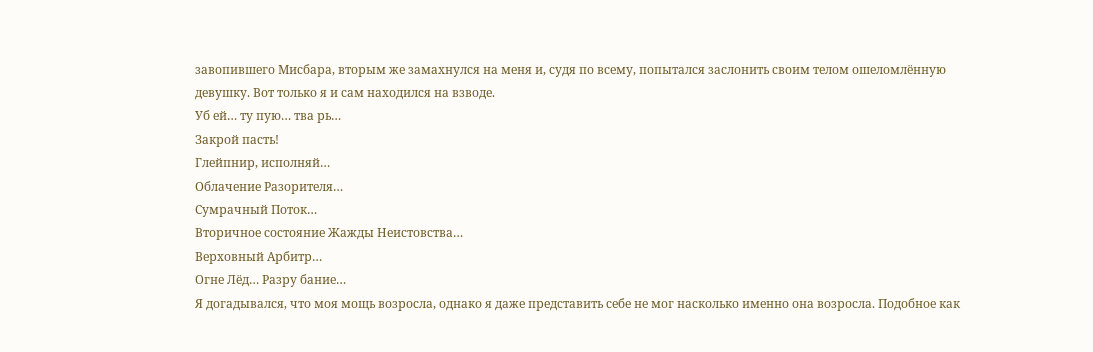завопившего Мисбара, вторым же замахнулся на меня и, судя по всему, попытался заслонить своим телом ошеломлённую девушку. Вот только я и сам находился на взводе.
Уб ей… ту пую… тва рь…
Закрой пасть!
Глейпнир, исполняй…
Облачение Разорителя…
Сумрачный Поток…
Вторичное состояние Жажды Неистовства…
Верховный Арбитр…
Огне Лёд… Разру бание…
Я догадывался, что моя мощь возросла, однако я даже представить себе не мог насколько именно она возросла. Подобное как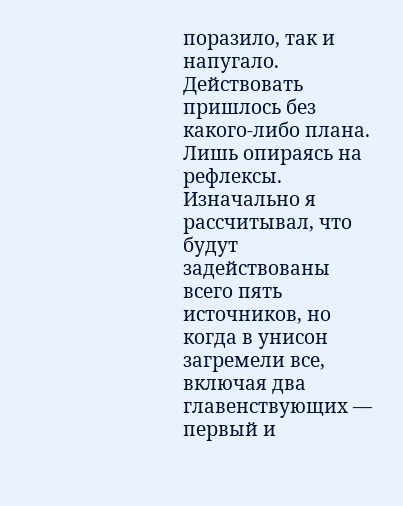поразило, так и напугало. Действовать пришлось без какого-либо плана. Лишь опираясь на рефлексы. Изначально я рассчитывал, что будут задействованы всего пять источников, но когда в унисон загремели все, включая два главенствующих — первый и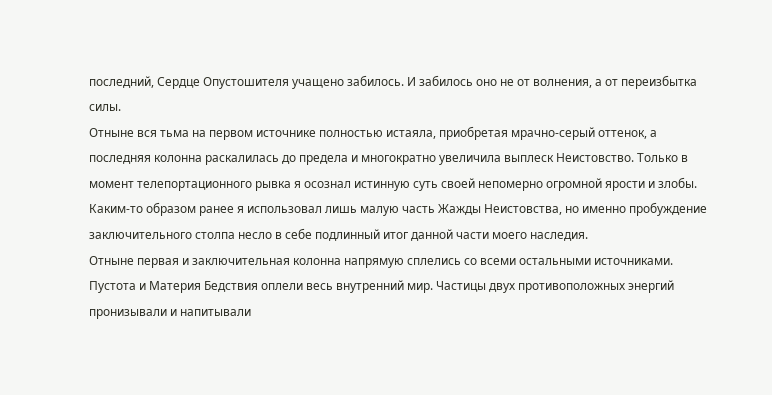последний, Сердце Опустошителя учащено забилось. И забилось оно не от волнения, а от переизбытка силы.
Отныне вся тьма на первом источнике полностью истаяла, приобретая мрачно-серый оттенок, а последняя колонна раскалилась до предела и многократно увеличила выплеск Неистовство. Только в момент телепортационного рывка я осознал истинную суть своей непомерно огромной ярости и злобы. Каким-то образом ранее я использовал лишь малую часть Жажды Неистовства, но именно пробуждение заключительного столпа несло в себе подлинный итог данной части моего наследия.
Отныне первая и заключительная колонна напрямую сплелись со всеми остальными источниками. Пустота и Материя Бедствия оплели весь внутренний мир. Частицы двух противоположных энергий пронизывали и напитывали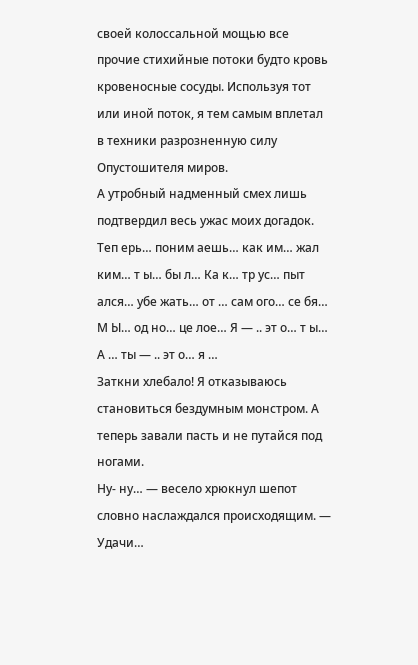своей колоссальной мощью все прочие стихийные потоки будто кровь кровеносные сосуды. Используя тот или иной поток, я тем самым вплетал в техники разрозненную силу Опустошителя миров.
А утробный надменный смех лишь подтвердил весь ужас моих догадок.
Теп ерь… поним аешь… как им… жал ким… т ы… бы л… Ка к… тр ус… пыт ался… убе жать… от … сам ого… се бя… М Ы… од но… це лое… Я — .. эт о… т ы… А … ты — .. эт о… я …
Заткни хлебало! Я отказываюсь становиться бездумным монстром. А теперь завали пасть и не путайся под ногами.
Ну- ну… — весело хрюкнул шепот словно наслаждался происходящим. — Удачи…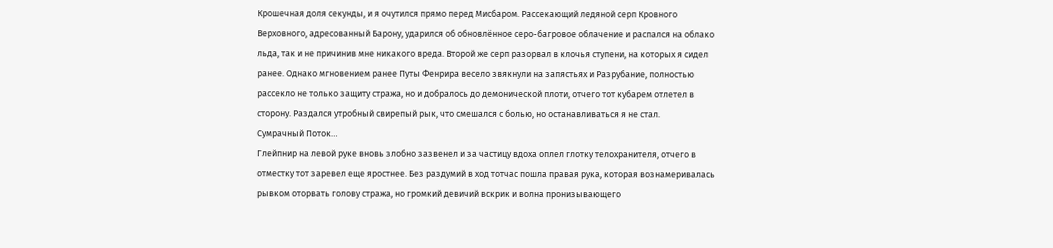Крошечная доля секунды, и я очутился прямо перед Мисбаром. Рассекающий ледяной серп Кровного Верховного, адресованный Барону, ударился об обновлённое серо-багровое облачение и распался на облако льда, так и не причинив мне никакого вреда. Второй же серп разорвал в клочья ступени, на которых я сидел ранее. Однако мгновением ранее Путы Фенрира весело звякнули на запястьях и Разрубание, полностью рассекло не только защиту стража, но и добралось до демонической плоти, отчего тот кубарем отлетел в сторону. Раздался утробный свирепый рык, что смешался с болью, но останавливаться я не стал.
Сумрачный Поток…
Глейпнир на левой руке вновь злобно зазвенел и за частицу вдоха оплел глотку телохранителя, отчего в отместку тот заревел еще яростнее. Без раздумий в ход тотчас пошла правая рука, которая вознамеривалась рывком оторвать голову стража, но громкий девичий вскрик и волна пронизывающего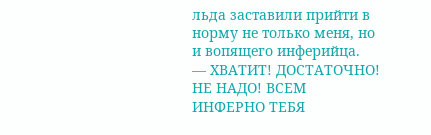льда заставили прийти в норму не только меня, но и вопящего инферийца.
— ХВАТИТ! ДОСТАТОЧНО! НЕ НАДО! ВСЕМ ИНФЕРНО ТЕБЯ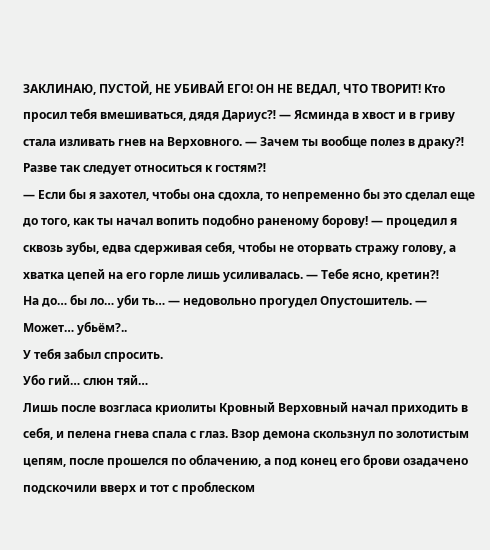ЗАКЛИНАЮ, ПУСТОЙ, НЕ УБИВАЙ ЕГО! ОН НЕ ВЕДАЛ, ЧТО ТВОРИТ! Кто просил тебя вмешиваться, дядя Дариус⁈ — Ясминда в хвост и в гриву стала изливать гнев на Верховного. — Зачем ты вообще полез в драку⁈ Разве так следует относиться к гостям⁈
— Если бы я захотел, чтобы она сдохла, то непременно бы это сделал еще до того, как ты начал вопить подобно раненому борову! — процедил я сквозь зубы, едва сдерживая себя, чтобы не оторвать стражу голову, а хватка цепей на его горле лишь усиливалась. — Тебе ясно, кретин⁈
На до… бы ло… уби ть… — недовольно прогудел Опустошитель. — Может… убьём?..
У тебя забыл спросить.
Убо гий… слюн тяй…
Лишь после возгласа криолиты Кровный Верховный начал приходить в себя, и пелена гнева спала с глаз. Взор демона скользнул по золотистым цепям, после прошелся по облачению, а под конец его брови озадачено подскочили вверх и тот с проблеском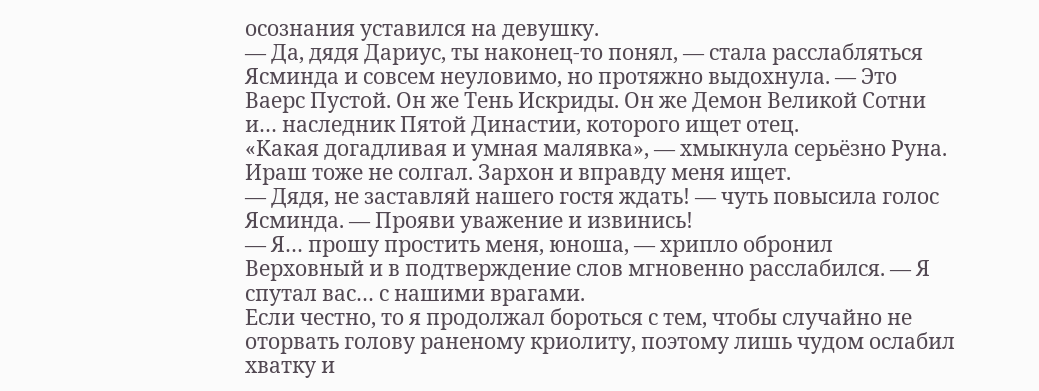осознания уставился на девушку.
— Да, дядя Дариус, ты наконец-то понял, — стала расслабляться Ясминда и совсем неуловимо, но протяжно выдохнула. — Это Ваерс Пустой. Он же Тень Искриды. Он же Демон Великой Сотни и… наследник Пятой Династии, которого ищет отец.
«Какая догадливая и умная малявка», — хмыкнула серьёзно Руна.
Ираш тоже не солгал. Зархон и вправду меня ищет.
— Дядя, не заставляй нашего гостя ждать! — чуть повысила голос Ясминда. — Прояви уважение и извинись!
— Я… прошу простить меня, юноша, — хрипло обронил Верховный и в подтверждение слов мгновенно расслабился. — Я спутал вас… с нашими врагами.
Если честно, то я продолжал бороться с тем, чтобы случайно не оторвать голову раненому криолиту, поэтому лишь чудом ослабил хватку и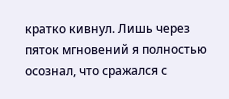кратко кивнул. Лишь через пяток мгновений я полностью осознал, что сражался с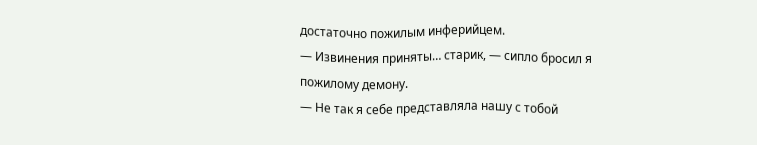достаточно пожилым инферийцем.
— Извинения приняты… старик, — сипло бросил я пожилому демону.
— Не так я себе представляла нашу с тобой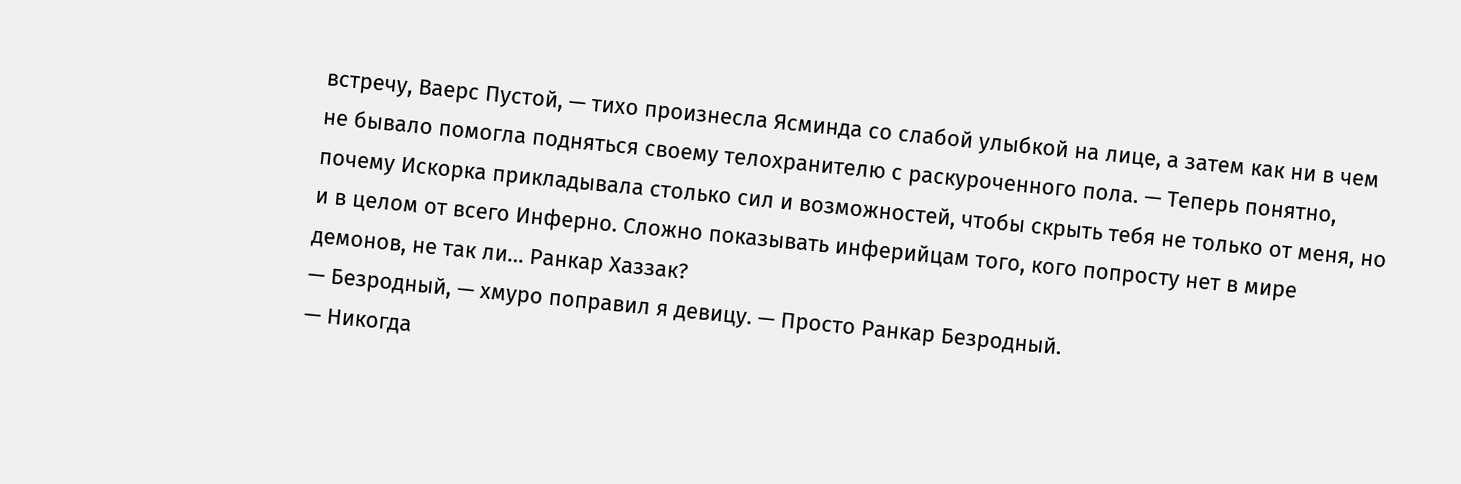встречу, Ваерс Пустой, — тихо произнесла Ясминда со слабой улыбкой на лице, а затем как ни в чем не бывало помогла подняться своему телохранителю с раскуроченного пола. — Теперь понятно, почему Искорка прикладывала столько сил и возможностей, чтобы скрыть тебя не только от меня, но и в целом от всего Инферно. Сложно показывать инферийцам того, кого попросту нет в мире демонов, не так ли… Ранкар Хаззак?
— Безродный, — хмуро поправил я девицу. — Просто Ранкар Безродный.
— Никогда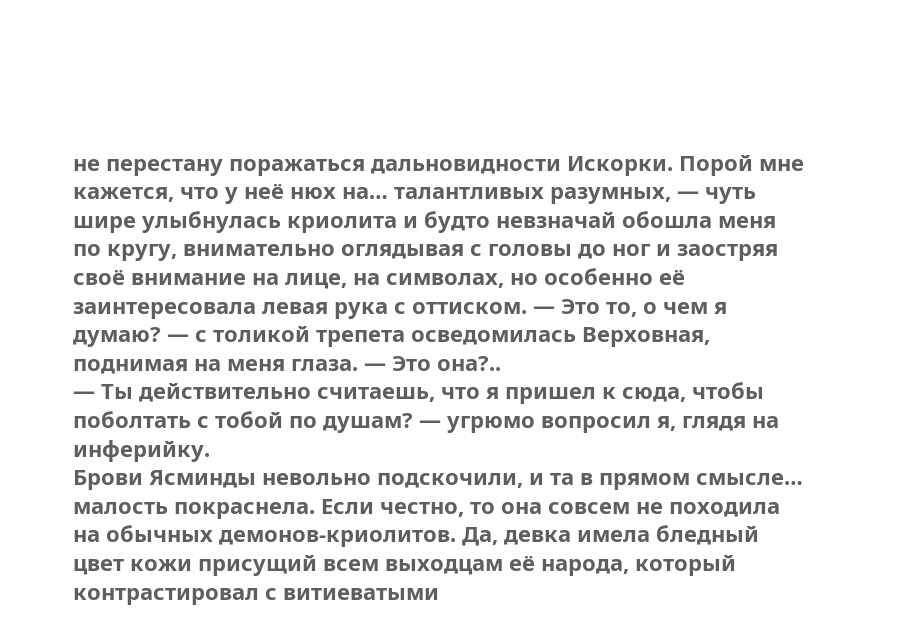не перестану поражаться дальновидности Искорки. Порой мне кажется, что у неё нюх на… талантливых разумных, — чуть шире улыбнулась криолита и будто невзначай обошла меня по кругу, внимательно оглядывая с головы до ног и заостряя своё внимание на лице, на символах, но особенно её заинтересовала левая рука с оттиском. — Это то, о чем я думаю? — с толикой трепета осведомилась Верховная, поднимая на меня глаза. — Это она?..
— Ты действительно считаешь, что я пришел к сюда, чтобы поболтать с тобой по душам? — угрюмо вопросил я, глядя на инферийку.
Брови Ясминды невольно подскочили, и та в прямом смысле… малость покраснела. Если честно, то она совсем не походила на обычных демонов-криолитов. Да, девка имела бледный цвет кожи присущий всем выходцам её народа, который контрастировал с витиеватыми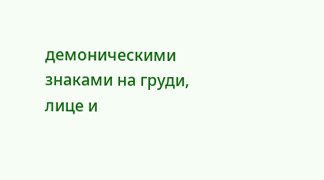демоническими знаками на груди, лице и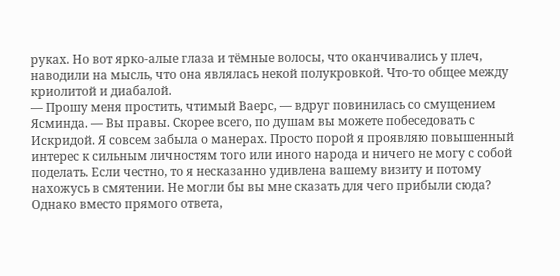руках. Но вот ярко-алые глаза и тёмные волосы, что оканчивались у плеч, наводили на мысль, что она являлась некой полукровкой. Что-то общее между криолитой и диабалой.
— Прошу меня простить, чтимый Ваерс, — вдруг повинилась со смущением Ясминда. — Вы правы. Скорее всего, по душам вы можете побеседовать с Искридой. Я совсем забыла о манерах. Просто порой я проявляю повышенный интерес к сильным личностям того или иного народа и ничего не могу с собой поделать. Если честно, то я несказанно удивлена вашему визиту и потому нахожусь в смятении. Не могли бы вы мне сказать для чего прибыли сюда?
Однако вместо прямого ответа,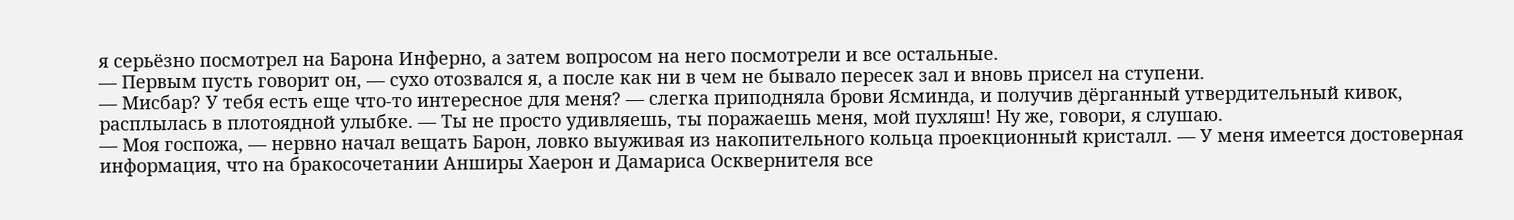я серьёзно посмотрел на Барона Инферно, а затем вопросом на него посмотрели и все остальные.
— Первым пусть говорит он, — сухо отозвался я, а после как ни в чем не бывало пересек зал и вновь присел на ступени.
— Мисбар? У тебя есть еще что-то интересное для меня? — слегка приподняла брови Ясминда, и получив дёрганный утвердительный кивок, расплылась в плотоядной улыбке. — Ты не просто удивляешь, ты поражаешь меня, мой пухляш! Ну же, говори, я слушаю.
— Моя госпожа, — нервно начал вещать Барон, ловко выуживая из накопительного кольца проекционный кристалл. — У меня имеется достоверная информация, что на бракосочетании Анширы Хаерон и Дамариса Осквернителя все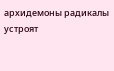архидемоны радикалы устроят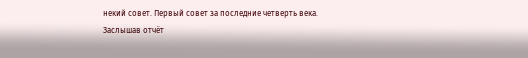некий совет. Первый совет за последние четверть века.
Заслышав отчёт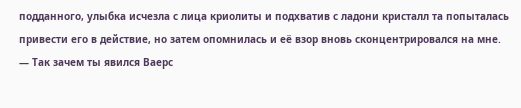подданного, улыбка исчезла с лица криолиты и подхватив с ладони кристалл та попыталась привести его в действие, но затем опомнилась и её взор вновь сконцентрировался на мне.
— Так зачем ты явился Ваерс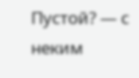Пустой? — с неким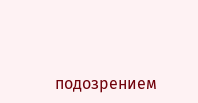подозрением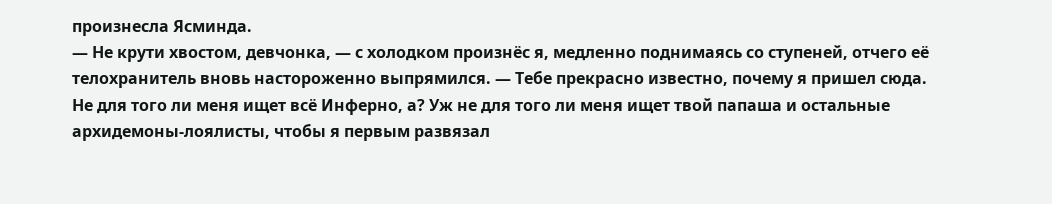произнесла Ясминда.
— Не крути хвостом, девчонка, — с холодком произнёс я, медленно поднимаясь со ступеней, отчего её телохранитель вновь настороженно выпрямился. — Тебе прекрасно известно, почему я пришел сюда. Не для того ли меня ищет всё Инферно, а? Уж не для того ли меня ищет твой папаша и остальные архидемоны-лоялисты, чтобы я первым развязал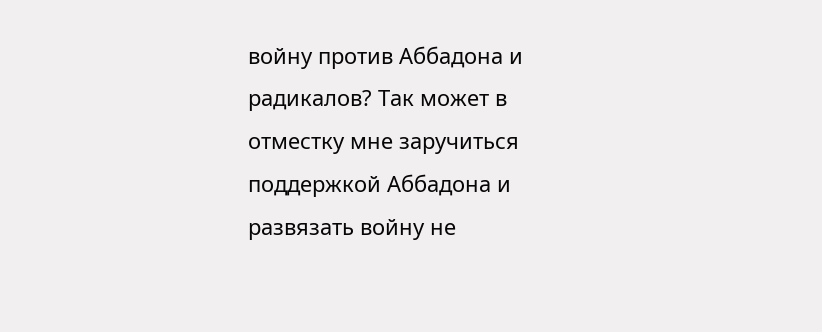войну против Аббадона и радикалов? Так может в отместку мне заручиться поддержкой Аббадона и развязать войну не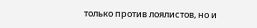только против лоялистов, но и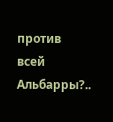против всей Альбарры?..